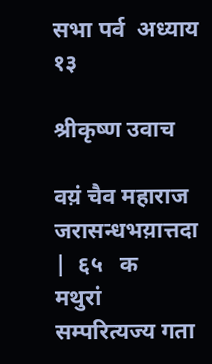सभा पर्व  अध्याय १३

श्रीकृष्ण उवाच

वय़ं चैव महाराज जरासन्धभय़ात्तदा |  ६५   क
मथुरां सम्परित्यज्य गता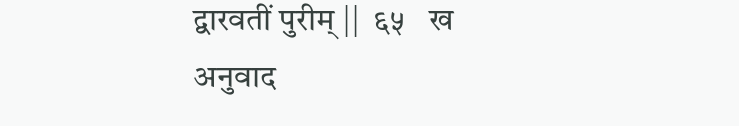द्वारवतीं पुरीम् ||  ६५   ख
अनुवाद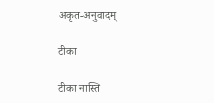अकृत-अनुवादम्

टीका

टीका नास्ति